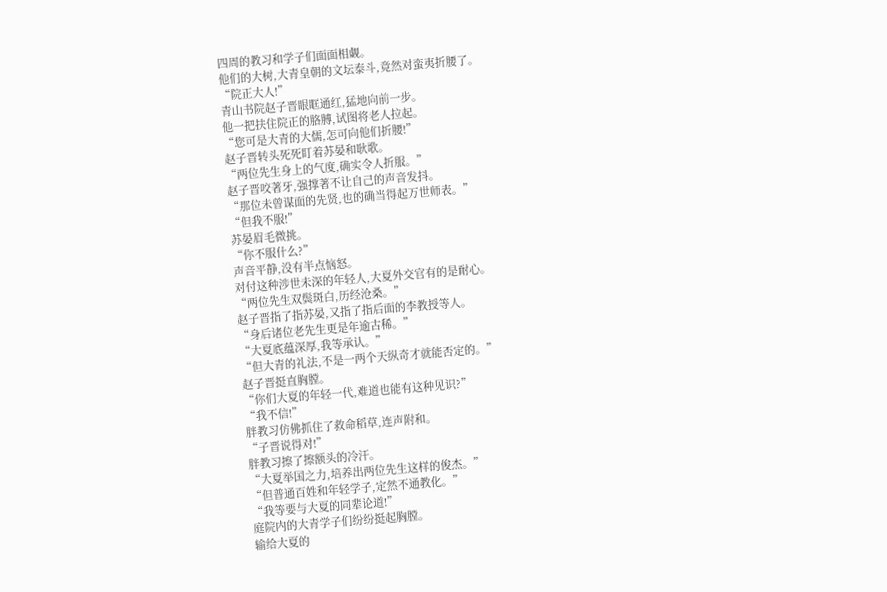四周的教习和学子们面面相觑。
他们的大树,大青皇朝的文坛泰斗,竟然对蛮夷折腰了。
“院正大人!”
青山书院赵子晋眼眶通红,猛地向前一步。
他一把扶住院正的胳膊,试图将老人拉起。
“您可是大青的大儒,怎可向他们折腰!”
赵子晋转头死死盯着苏晏和耿歌。
“两位先生身上的气度,确实令人折服。”
赵子晋咬著牙,强撑著不让自己的声音发抖。
“那位未曾谋面的先贤,也的确当得起万世师表。”
“但我不服!”
苏晏眉毛微挑。
“你不服什么?”
声音平静,没有半点恼怒。
对付这种涉世未深的年轻人,大夏外交官有的是耐心。
“两位先生双鬓斑白,历经沧桑。”
赵子晋指了指苏晏,又指了指后面的李教授等人。
“身后诸位老先生更是年逾古稀。”
“大夏底蕴深厚,我等承认。”
“但大青的礼法,不是一两个天纵奇才就能否定的。”
赵子晋挺直胸膛。
“你们大夏的年轻一代,难道也能有这种见识?”
“我不信!”
胖教习仿佛抓住了救命稻草,连声附和。
“子晋说得对!”
胖教习擦了擦额头的冷汗。
“大夏举国之力,培养出两位先生这样的俊杰。”
“但普通百姓和年轻学子,定然不通教化。”
“我等要与大夏的同辈论道!”
庭院内的大青学子们纷纷挺起胸膛。
输给大夏的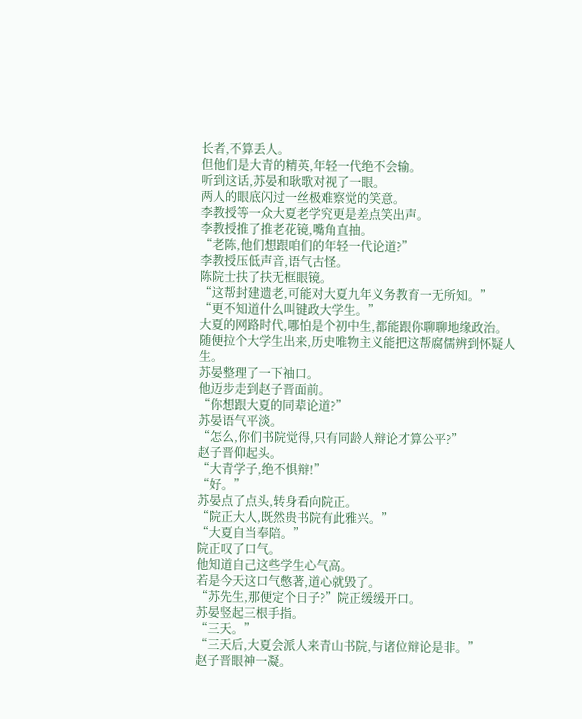长者,不算丢人。
但他们是大青的精英,年轻一代绝不会输。
听到这话,苏晏和耿歌对视了一眼。
两人的眼底闪过一丝极难察觉的笑意。
李教授等一众大夏老学究更是差点笑出声。
李教授推了推老花镜,嘴角直抽。
“老陈,他们想跟咱们的年轻一代论道?”
李教授压低声音,语气古怪。
陈院士扶了扶无框眼镜。
“这帮封建遗老,可能对大夏九年义务教育一无所知。”
“更不知道什么叫键政大学生。”
大夏的网路时代,哪怕是个初中生,都能跟你聊聊地缘政治。
随便拉个大学生出来,历史唯物主义能把这帮腐儒辨到怀疑人生。
苏晏整理了一下袖口。
他迈步走到赵子晋面前。
“你想跟大夏的同辈论道?”
苏晏语气平淡。
“怎么,你们书院觉得,只有同龄人辩论才算公平?”
赵子晋仰起头。
“大青学子,绝不惧辩!”
“好。”
苏晏点了点头,转身看向院正。
“院正大人,既然贵书院有此雅兴。”
“大夏自当奉陪。”
院正叹了口气。
他知道自己这些学生心气高。
若是今天这口气憋著,道心就毁了。
“苏先生,那便定个日子?”院正缓缓开口。
苏晏竖起三根手指。
“三天。”
“三天后,大夏会派人来青山书院,与诸位辩论是非。”
赵子晋眼神一凝。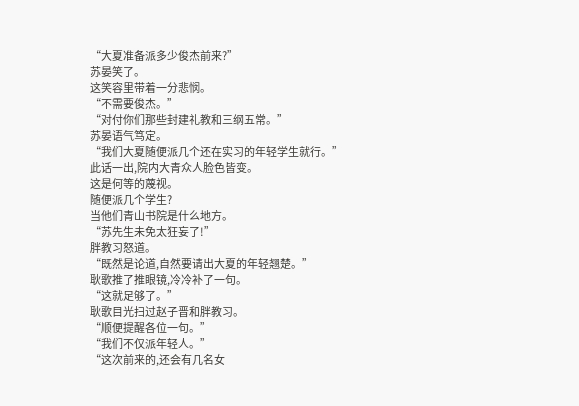“大夏准备派多少俊杰前来?”
苏晏笑了。
这笑容里带着一分悲悯。
“不需要俊杰。”
“对付你们那些封建礼教和三纲五常。”
苏晏语气笃定。
“我们大夏随便派几个还在实习的年轻学生就行。”
此话一出,院内大青众人脸色皆变。
这是何等的蔑视。
随便派几个学生?
当他们青山书院是什么地方。
“苏先生未免太狂妄了!”
胖教习怒道。
“既然是论道,自然要请出大夏的年轻翘楚。”
耿歌推了推眼镜,冷冷补了一句。
“这就足够了。”
耿歌目光扫过赵子晋和胖教习。
“顺便提醒各位一句。”
“我们不仅派年轻人。”
“这次前来的,还会有几名女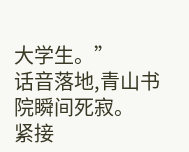大学生。”
话音落地,青山书院瞬间死寂。
紧接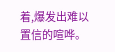着,爆发出难以置信的喧哗。